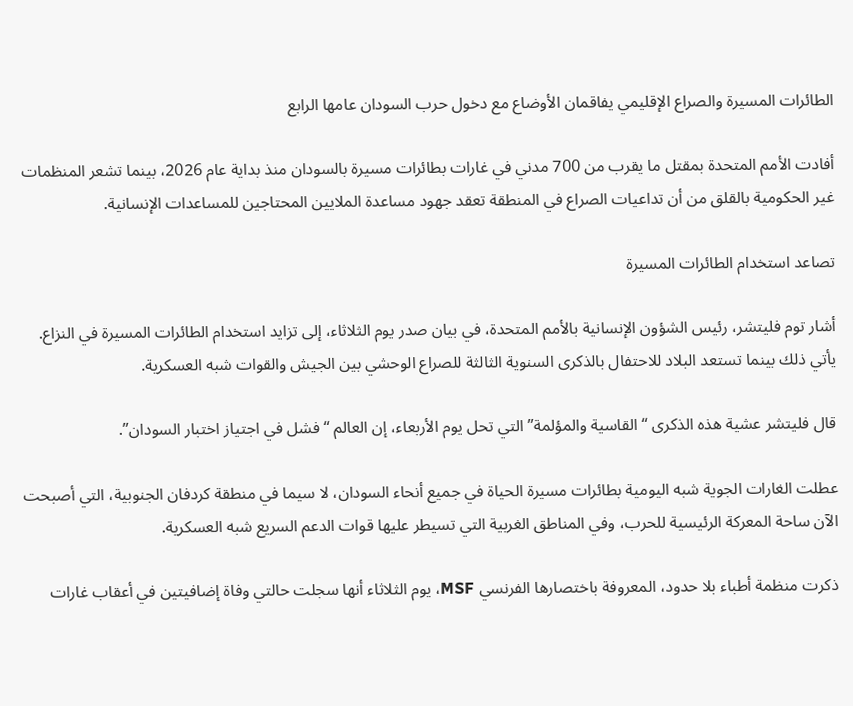الطائرات المسيرة والصراع الإقليمي يفاقمان الأوضاع مع دخول حرب السودان عامها الرابع

أفادت الأمم المتحدة بمقتل ما يقرب من 700 مدني في غارات بطائرات مسيرة بالسودان منذ بداية عام 2026، بينما تشعر المنظمات غير الحكومية بالقلق من أن تداعيات الصراع في المنطقة تعقد جهود مساعدة الملايين المحتاجين للمساعدات الإنسانية.

تصاعد استخدام الطائرات المسيرة

أشار توم فليتشر، رئيس الشؤون الإنسانية بالأمم المتحدة، في بيان صدر يوم الثلاثاء، إلى تزايد استخدام الطائرات المسيرة في النزاع. يأتي ذلك بينما تستعد البلاد للاحتفال بالذكرى السنوية الثالثة للصراع الوحشي بين الجيش والقوات شبه العسكرية.

قال فليتشر عشية هذه الذكرى “القاسية والمؤلمة” التي تحل يوم الأربعاء، إن العالم “فشل في اجتياز اختبار السودان”.

عطلت الغارات الجوية شبه اليومية بطائرات مسيرة الحياة في جميع أنحاء السودان، لا سيما في منطقة كردفان الجنوبية، التي أصبحت الآن ساحة المعركة الرئيسية للحرب، وفي المناطق الغربية التي تسيطر عليها قوات الدعم السريع شبه العسكرية.

ذكرت منظمة أطباء بلا حدود، المعروفة باختصارها الفرنسي MSF، يوم الثلاثاء أنها سجلت حالتي وفاة إضافيتين في أعقاب غارات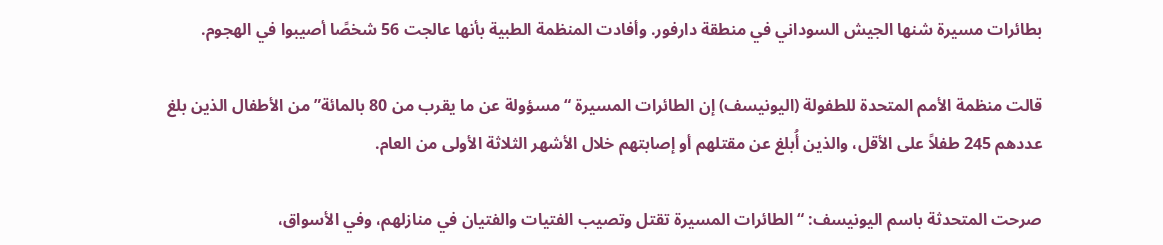بطائرات مسيرة شنها الجيش السوداني في منطقة دارفور. وأفادت المنظمة الطبية بأنها عالجت 56 شخصًا أصيبوا في الهجوم.

قالت منظمة الأمم المتحدة للطفولة (اليونيسف) إن الطائرات المسيرة “مسؤولة عن ما يقرب من 80 بالمائة” من الأطفال الذين بلغ عددهم 245 طفلاً على الأقل، والذين أُبلغ عن مقتلهم أو إصابتهم خلال الأشهر الثلاثة الأولى من العام.

صرحت المتحدثة باسم اليونيسف: “الطائرات المسيرة تقتل وتصيب الفتيات والفتيان في منازلهم، وفي الأسواق،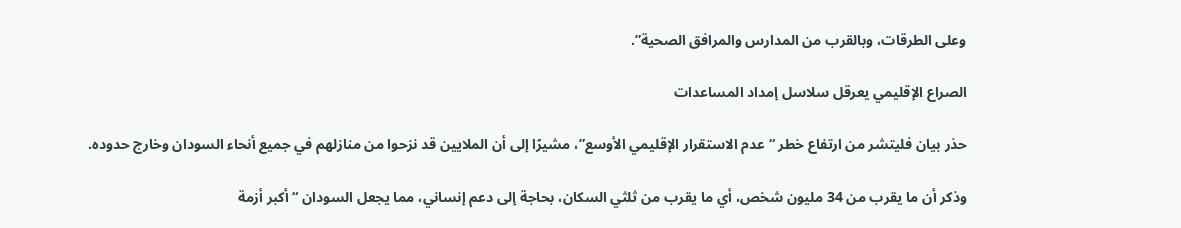وعلى الطرقات، وبالقرب من المدارس والمرافق الصحية”.

الصراع الإقليمي يعرقل سلاسل إمداد المساعدات

حذر بيان فليتشر من ارتفاع خطر “عدم الاستقرار الإقليمي الأوسع”، مشيرًا إلى أن الملايين قد نزحوا من منازلهم في جميع أنحاء السودان وخارج حدوده.

وذكر أن ما يقرب من 34 مليون شخص، أي ما يقرب من ثلثي السكان، بحاجة إلى دعم إنساني، مما يجعل السودان “أكبر أزمة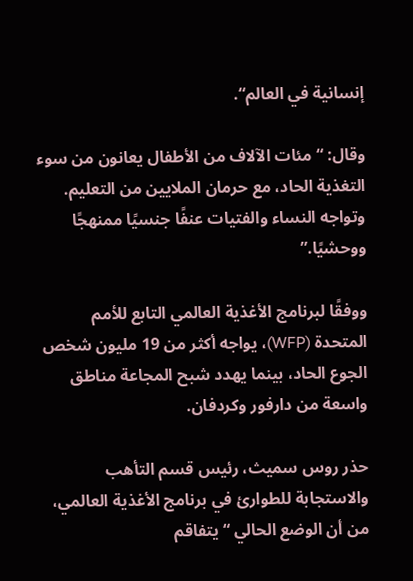إنسانية في العالم“.

وقال: “مئات الآلاف من الأطفال يعانون من سوء التغذية الحاد، مع حرمان الملايين من التعليم. وتواجه النساء والفتيات عنفًا جنسيًا ممنهجًا ووحشيًا.”

ووفقًا لبرنامج الأغذية العالمي التابع للأمم المتحدة (WFP)، يواجه أكثر من 19 مليون شخص الجوع الحاد، بينما يهدد شبح المجاعة مناطق واسعة من دارفور وكردفان.

حذر روس سميث، رئيس قسم التأهب والاستجابة للطوارئ في برنامج الأغذية العالمي، من أن الوضع الحالي “يتفاقم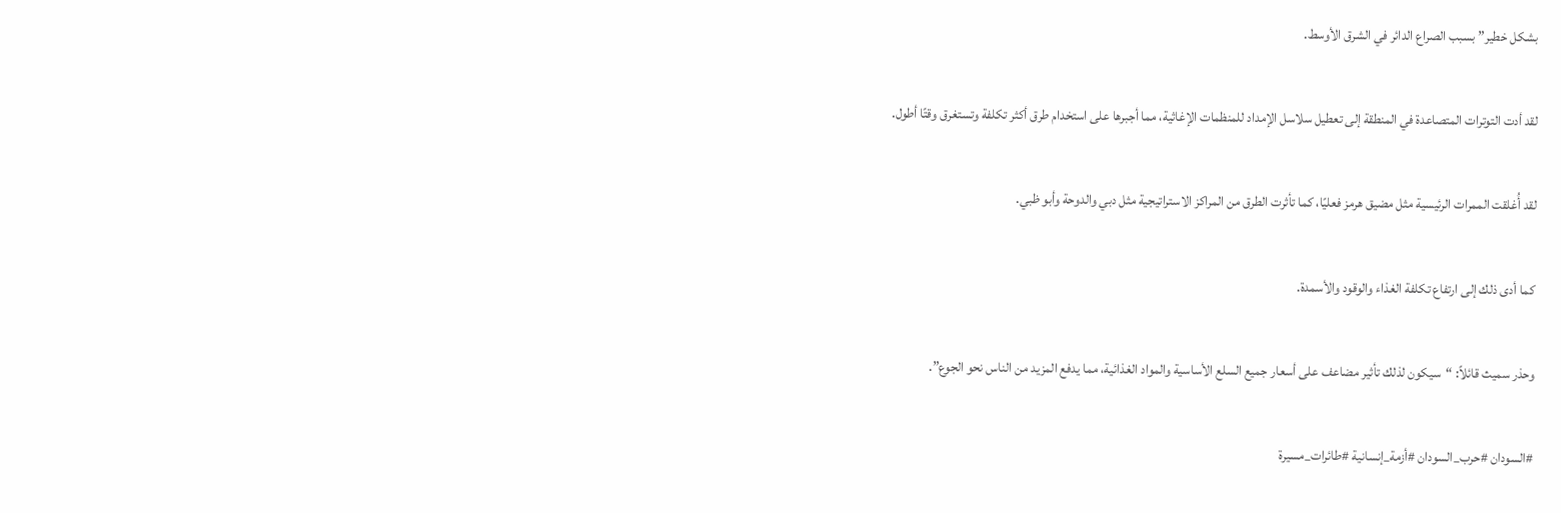بشكل خطير” بسبب الصراع الدائر في الشرق الأوسط.

لقد أدت التوترات المتصاعدة في المنطقة إلى تعطيل سلاسل الإمداد للمنظمات الإغاثية، مما أجبرها على استخدام طرق أكثر تكلفة وتستغرق وقتًا أطول.

لقد أُغلقت الممرات الرئيسية مثل مضيق هرمز فعليًا، كما تأثرت الطرق من المراكز الاستراتيجية مثل دبي والدوحة وأبو ظبي.

كما أدى ذلك إلى ارتفاع تكلفة الغذاء والوقود والأسمدة.

وحذر سميث قائلاً: “سيكون لذلك تأثير مضاعف على أسعار جميع السلع الأساسية والمواد الغذائية، مما يدفع المزيد من الناس نحو الجوع”.

#السودان #حرب_السودان #أزمة_إنسانية #طائرات_مسيرة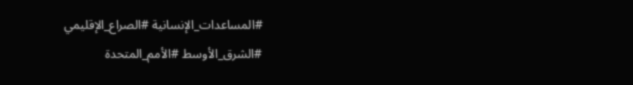#المساعدات_الإنسانية #الصراع_الإقليمي #الشرق_الأوسط #الأمم_المتحدة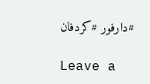#دارفور #كردفان

Leave a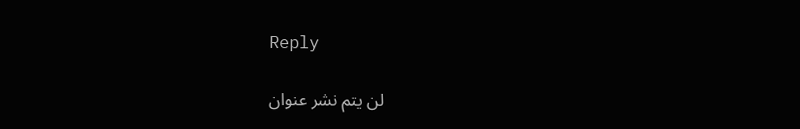Reply

لن يتم نشر عنوان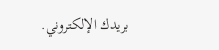بريدك الإلكتروني.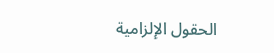الحقول الإلزامية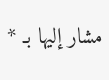مشار إليها بـ *